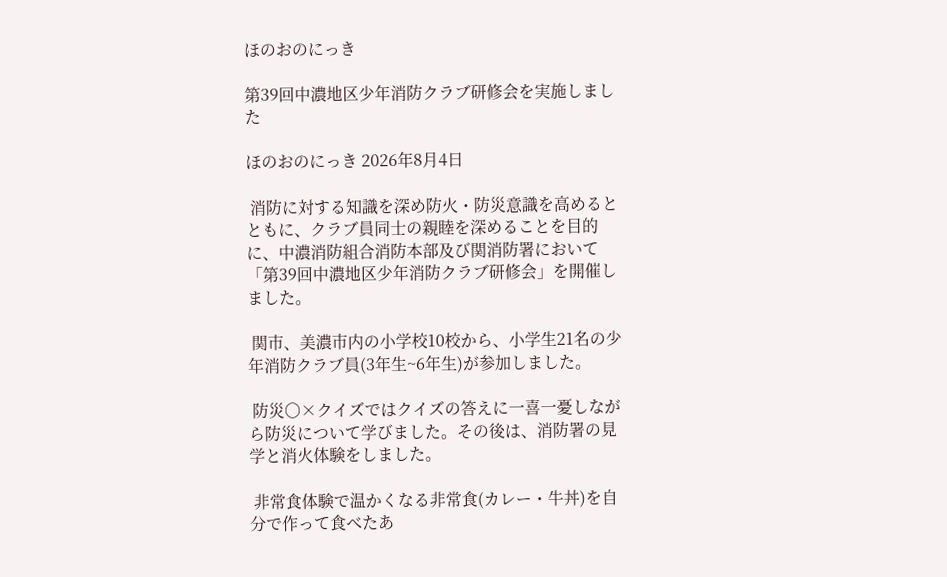ほのおのにっき

第39回中濃地区少年消防クラブ研修会を実施しました

ほのおのにっき 2026年8月4日

 消防に対する知識を深め防火・防災意識を高めるとともに、クラブ員同士の親睦を深めることを目的に、中濃消防組合消防本部及び関消防署において「第39回中濃地区少年消防クラブ研修会」を開催しました。

 関市、美濃市内の小学校10校から、小学生21名の少年消防クラブ員(3年生~6年生)が参加しました。

 防災〇×クイズではクイズの答えに一喜一憂しながら防災について学びました。その後は、消防署の見学と消火体験をしました。

 非常食体験で温かくなる非常食(カレー・牛丼)を自分で作って食べたあ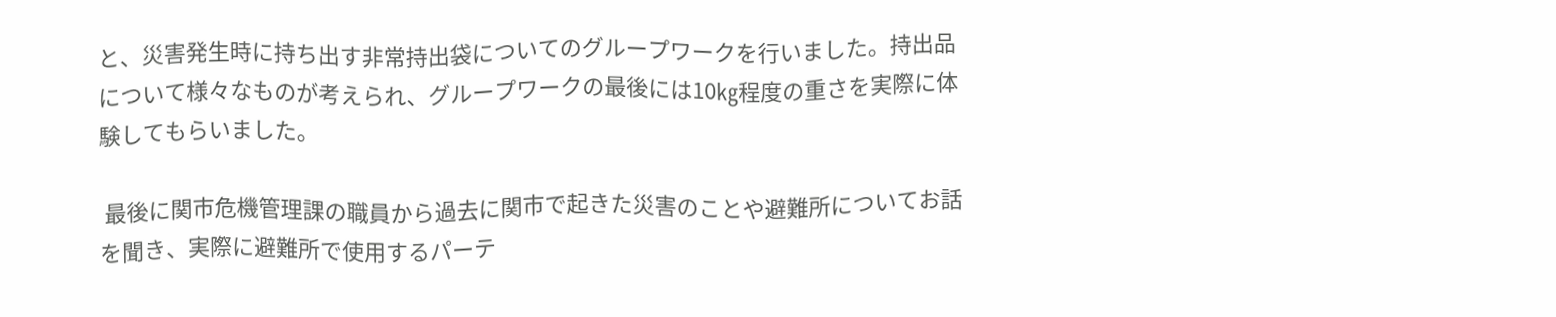と、災害発生時に持ち出す非常持出袋についてのグループワークを行いました。持出品について様々なものが考えられ、グループワークの最後には10㎏程度の重さを実際に体験してもらいました。

 最後に関市危機管理課の職員から過去に関市で起きた災害のことや避難所についてお話を聞き、実際に避難所で使用するパーテ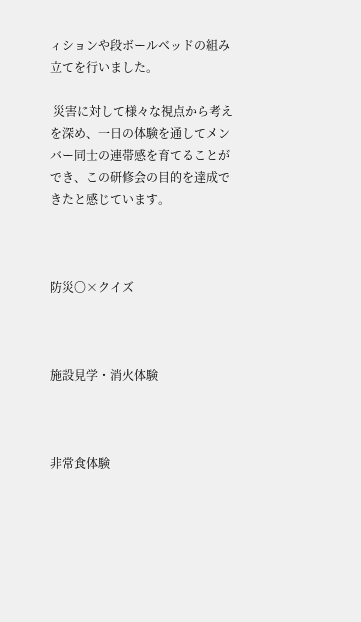ィションや段ボールベッドの組み立てを行いました。

 災害に対して様々な視点から考えを深め、一日の体験を通してメンバー同士の連帯感を育てることができ、この研修会の目的を達成できたと感じています。



防災〇×クイズ



施設見学・消火体験



非常食体験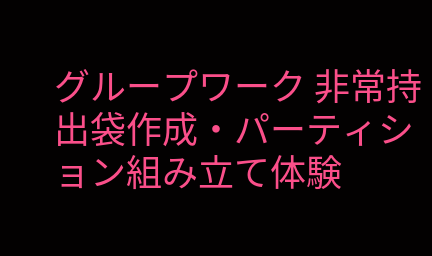グループワーク 非常持出袋作成・パーティション組み立て体験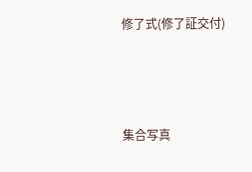修了式(修了証交付)



集合写真